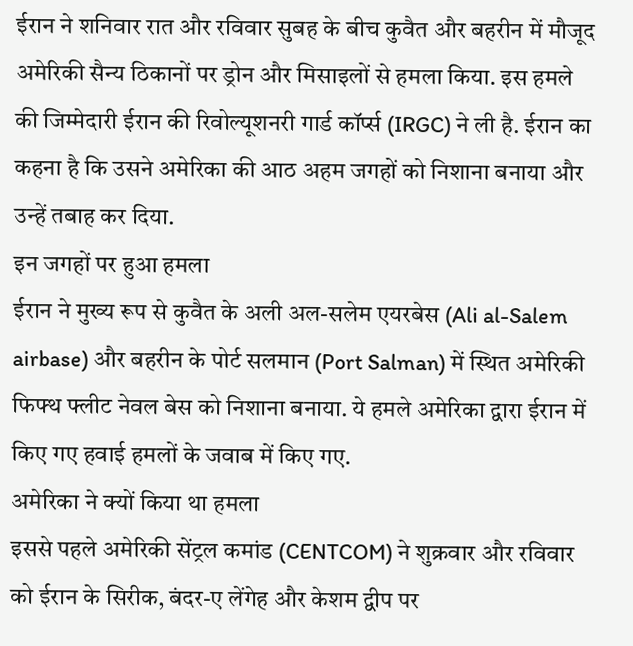ईरान ने शनिवार रात और रविवार सुबह के बीच कुवैत और बहरीन में मौजूद अमेरिकी सैन्य ठिकानों पर ड्रोन और मिसाइलों से हमला किया. इस हमले की जिम्मेदारी ईरान की रिवोल्यूशनरी गार्ड कॉर्प्स (IRGC) ने ली है. ईरान का कहना है कि उसने अमेरिका की आठ अहम जगहों को निशाना बनाया और उन्हें तबाह कर दिया.
इन जगहों पर हुआ हमला
ईरान ने मुख्य रूप से कुवैत के अली अल-सलेम एयरबेस (Ali al-Salem airbase) और बहरीन के पोर्ट सलमान (Port Salman) में स्थित अमेरिकी फिफ्थ फ्लीट नेवल बेस को निशाना बनाया. ये हमले अमेरिका द्वारा ईरान में किए गए हवाई हमलों के जवाब में किए गए.
अमेरिका ने क्यों किया था हमला
इससे पहले अमेरिकी सेंट्रल कमांड (CENTCOM) ने शुक्रवार और रविवार को ईरान के सिरीक, बंदर-ए लेंगेह और केशम द्वीप पर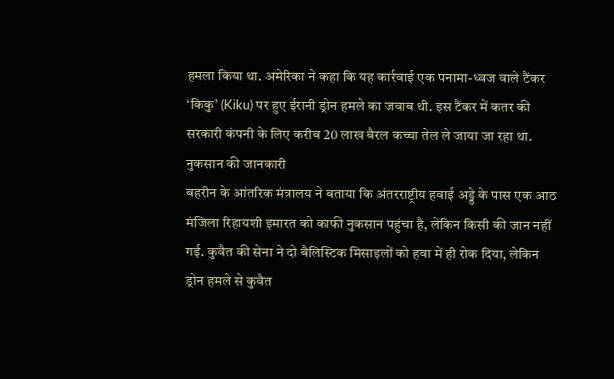हमला किया था. अमेरिका ने कहा कि यह कार्रवाई एक पनामा-ध्वज वाले टैंकर ‘किकु’ (Kiku) पर हुए ईरानी ड्रोन हमले का जवाब थी. इस टैंकर में कतर की सरकारी कंपनी के लिए करीब 20 लाख बैरल कच्चा तेल ले जाया जा रहा था.
नुकसान की जानकारी
बहरीन के आंतरिक मंत्रालय ने बताया कि अंतरराष्ट्रीय हवाई अड्डे के पास एक आठ मंजिला रिहायशी इमारत को काफी नुकसान पहुंचा है, लेकिन किसी की जान नहीं गई. कुवैत की सेना ने दो बैलिस्टिक मिसाइलों को हवा में ही रोक दिया, लेकिन ड्रोन हमले से कुवैत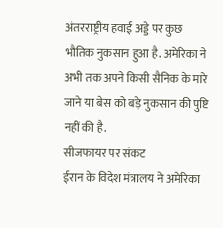अंतरराष्ट्रीय हवाई अड्डे पर कुछ भौतिक नुकसान हुआ है. अमेरिका ने अभी तक अपने किसी सैनिक के मारे जाने या बेस को बड़े नुकसान की पुष्टि नहीं की है.
सीजफायर पर संकट
ईरान के विदेश मंत्रालय ने अमेरिका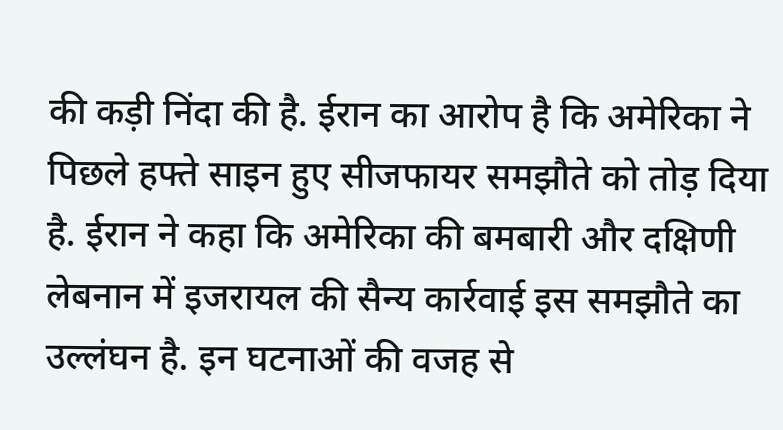की कड़ी निंदा की है. ईरान का आरोप है कि अमेरिका ने पिछले हफ्ते साइन हुए सीजफायर समझौते को तोड़ दिया है. ईरान ने कहा कि अमेरिका की बमबारी और दक्षिणी लेबनान में इजरायल की सैन्य कार्रवाई इस समझौते का उल्लंघन है. इन घटनाओं की वजह से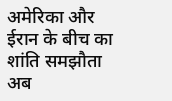अमेरिका और ईरान के बीच का शांति समझौता अब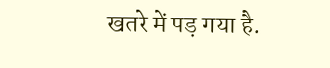खतरे में पड़ गया है.